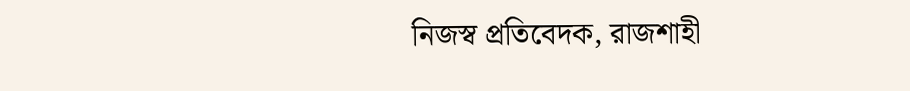নিজস্ব প্রতিবেদক, রাজশাহী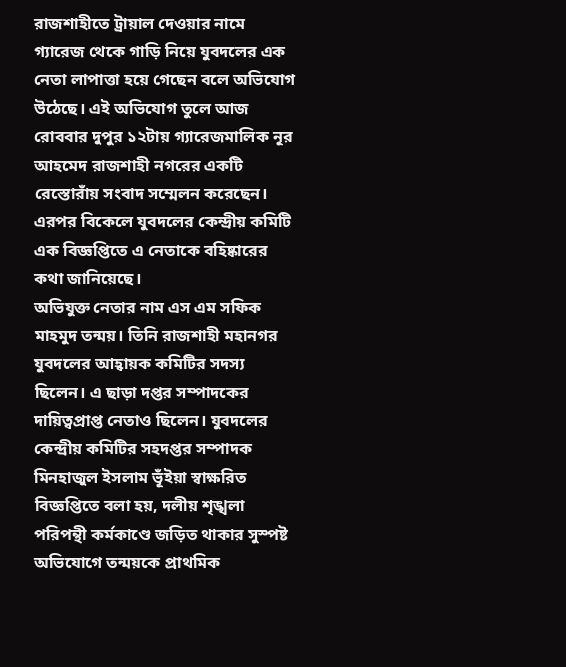রাজশাহীতে ট্রায়াল দেওয়ার নামে গ্যারেজ থেকে গাড়ি নিয়ে যুবদলের এক নেতা লাপাত্তা হয়ে গেছেন বলে অভিযোগ উঠেছে। এই অভিযোগ তুলে আজ রোববার দুপুর ১২টায় গ্যারেজমালিক নূর আহমেদ রাজশাহী নগরের একটি রেস্তোরাঁয় সংবাদ সম্মেলন করেছেন। এরপর বিকেলে যুবদলের কেন্দ্রীয় কমিটি এক বিজ্ঞপ্তিতে এ নেতাকে বহিষ্কারের কথা জানিয়েছে।
অভিযুক্ত নেতার নাম এস এম সফিক মাহমুদ তন্ময়। তিনি রাজশাহী মহানগর যুবদলের আহ্বায়ক কমিটির সদস্য ছিলেন। এ ছাড়া দপ্তর সম্পাদকের দায়িত্বপ্রাপ্ত নেতাও ছিলেন। যুবদলের কেন্দ্রীয় কমিটির সহদপ্তর সম্পাদক মিনহাজুল ইসলাম ভূঁইয়া স্বাক্ষরিত বিজ্ঞপ্তিতে বলা হয়, দলীয় শৃঙ্খলা পরিপন্থী কর্মকাণ্ডে জড়িত থাকার সুস্পষ্ট অভিযোগে তন্ময়কে প্রাথমিক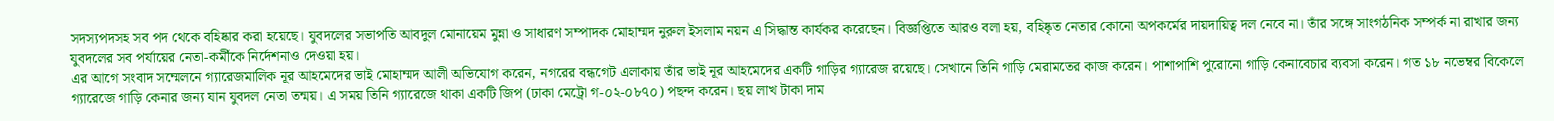সদস্যপদসহ সব পদ থেকে বহিষ্কার করা হয়েছে। যুবদলের সভাপতি আবদুল মোনায়েম মুন্না ও সাধারণ সম্পাদক মোহাম্মদ নুরুল ইসলাম নয়ন এ সিদ্ধান্ত কার্যকর করেছেন। বিজ্ঞপ্তিতে আরও বলা হয়, বহিষ্কৃত নেতার কোনো অপকর্মের দায়দায়িত্ব দল নেবে না। তাঁর সঙ্গে সাংগঠনিক সম্পর্ক না রাখার জন্য যুবদলের সব পর্যায়ের নেতা-কর্মীকে নির্দেশনাও দেওয়া হয়।
এর আগে সংবাদ সম্মেলনে গ্যারেজমালিক নূর আহমেদের ভাই মোহাম্মদ আলী অভিযোগ করেন, নগরের বন্ধগেট এলাকায় তাঁর ভাই নূর আহমেদের একটি গাড়ির গ্যারেজ রয়েছে। সেখানে তিনি গাড়ি মেরামতের কাজ করেন। পাশাপাশি পুরোনো গাড়ি কেনাবেচার ব্যবসা করেন। গত ১৮ নভেম্বর বিকেলে গ্যারেজে গাড়ি কেনার জন্য যান যুবদল নেতা তন্ময়। এ সময় তিনি গ্যারেজে থাকা একটি জিপ (ঢাকা মেট্রো গ-০২-০৮৭০) পছন্দ করেন। ছয় লাখ টাকা দাম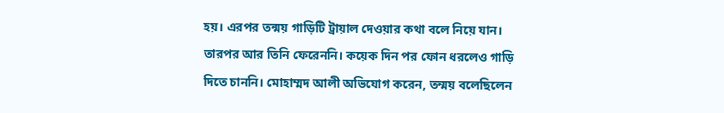হয়। এরপর তন্ময় গাড়িটি ট্রায়াল দেওয়ার কথা বলে নিয়ে যান। তারপর আর তিনি ফেরেননি। কয়েক দিন পর ফোন ধরলেও গাড়ি দিতে চাননি। মোহাম্মদ আলী অভিযোগ করেন, তন্ময় বলেছিলেন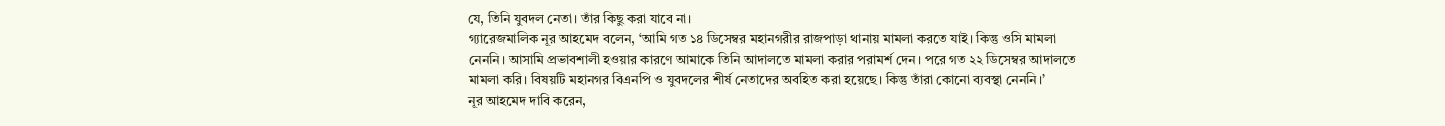যে, তিনি যুবদল নেতা। তাঁর কিছু করা যাবে না।
গ্যারেজমালিক নূর আহমেদ বলেন, ‘আমি গত ১৪ ডিসেম্বর মহানগরীর রাজপাড়া থানায় মামলা করতে যাই। কিন্তু ওসি মামলা নেননি। আসামি প্রভাবশালী হওয়ার কারণে আমাকে তিনি আদালতে মামলা করার পরামর্শ দেন। পরে গত ২২ ডিসেম্বর আদালতে মামলা করি। বিষয়টি মহানগর বিএনপি ও যুবদলের শীর্ষ নেতাদের অবহিত করা হয়েছে। কিন্তু তাঁরা কোনো ব্যবস্থা নেননি।’
নূর আহমেদ দাবি করেন,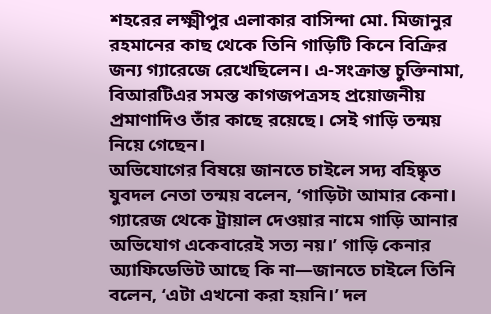শহরের লক্ষ্মীপুর এলাকার বাসিন্দা মো. মিজানুর রহমানের কাছ থেকে তিনি গাড়িটি কিনে বিক্রির জন্য গ্যারেজে রেখেছিলেন। এ-সংক্রান্ত চুক্তিনামা, বিআরটিএর সমস্ত কাগজপত্রসহ প্রয়োজনীয় প্রমাণাদিও তাঁর কাছে রয়েছে। সেই গাড়ি তন্ময় নিয়ে গেছেন।
অভিযোগের বিষয়ে জানতে চাইলে সদ্য বহিষ্কৃত যুবদল নেতা তন্ময় বলেন, ‘গাড়িটা আমার কেনা। গ্যারেজ থেকে ট্রায়াল দেওয়ার নামে গাড়ি আনার অভিযোগ একেবারেই সত্য নয়।’ গাড়ি কেনার অ্যাফিডেভিট আছে কি না—জানতে চাইলে তিনি বলেন, ‘এটা এখনো করা হয়নি।’ দল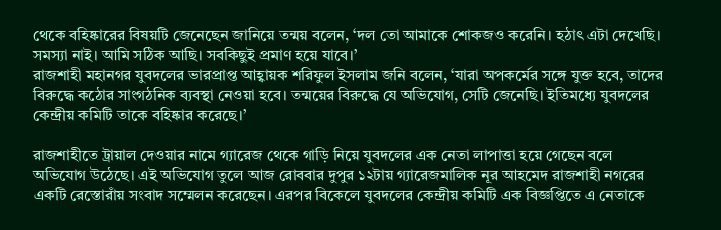থেকে বহিষ্কারের বিষয়টি জেনেছেন জানিয়ে তন্ময় বলেন, ‘দল তো আমাকে শোকজও করেনি। হঠাৎ এটা দেখেছি। সমস্যা নাই। আমি সঠিক আছি। সবকিছুই প্রমাণ হয়ে যাবে।’
রাজশাহী মহানগর যুবদলের ভারপ্রাপ্ত আহ্বায়ক শরিফুল ইসলাম জনি বলেন, ‘যারা অপকর্মের সঙ্গে যুক্ত হবে, তাদের বিরুদ্ধে কঠোর সাংগঠনিক ব্যবস্থা নেওয়া হবে। তন্ময়ের বিরুদ্ধে যে অভিযোগ, সেটি জেনেছি। ইতিমধ্যে যুবদলের কেন্দ্রীয় কমিটি তাকে বহিষ্কার করেছে।’

রাজশাহীতে ট্রায়াল দেওয়ার নামে গ্যারেজ থেকে গাড়ি নিয়ে যুবদলের এক নেতা লাপাত্তা হয়ে গেছেন বলে অভিযোগ উঠেছে। এই অভিযোগ তুলে আজ রোববার দুপুর ১২টায় গ্যারেজমালিক নূর আহমেদ রাজশাহী নগরের একটি রেস্তোরাঁয় সংবাদ সম্মেলন করেছেন। এরপর বিকেলে যুবদলের কেন্দ্রীয় কমিটি এক বিজ্ঞপ্তিতে এ নেতাকে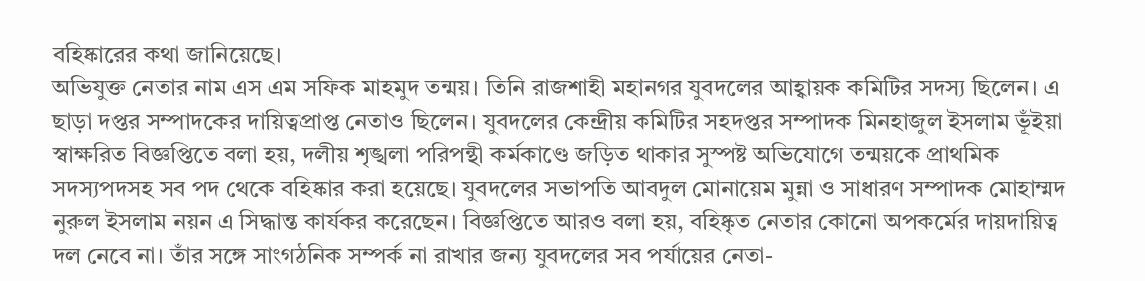বহিষ্কারের কথা জানিয়েছে।
অভিযুক্ত নেতার নাম এস এম সফিক মাহমুদ তন্ময়। তিনি রাজশাহী মহানগর যুবদলের আহ্বায়ক কমিটির সদস্য ছিলেন। এ ছাড়া দপ্তর সম্পাদকের দায়িত্বপ্রাপ্ত নেতাও ছিলেন। যুবদলের কেন্দ্রীয় কমিটির সহদপ্তর সম্পাদক মিনহাজুল ইসলাম ভূঁইয়া স্বাক্ষরিত বিজ্ঞপ্তিতে বলা হয়, দলীয় শৃঙ্খলা পরিপন্থী কর্মকাণ্ডে জড়িত থাকার সুস্পষ্ট অভিযোগে তন্ময়কে প্রাথমিক সদস্যপদসহ সব পদ থেকে বহিষ্কার করা হয়েছে। যুবদলের সভাপতি আবদুল মোনায়েম মুন্না ও সাধারণ সম্পাদক মোহাম্মদ নুরুল ইসলাম নয়ন এ সিদ্ধান্ত কার্যকর করেছেন। বিজ্ঞপ্তিতে আরও বলা হয়, বহিষ্কৃত নেতার কোনো অপকর্মের দায়দায়িত্ব দল নেবে না। তাঁর সঙ্গে সাংগঠনিক সম্পর্ক না রাখার জন্য যুবদলের সব পর্যায়ের নেতা-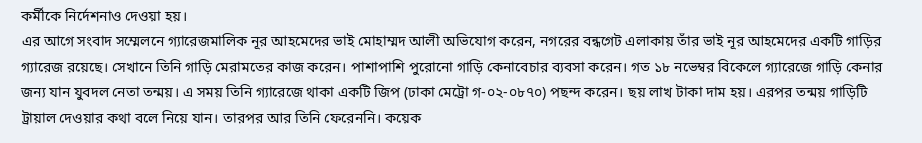কর্মীকে নির্দেশনাও দেওয়া হয়।
এর আগে সংবাদ সম্মেলনে গ্যারেজমালিক নূর আহমেদের ভাই মোহাম্মদ আলী অভিযোগ করেন, নগরের বন্ধগেট এলাকায় তাঁর ভাই নূর আহমেদের একটি গাড়ির গ্যারেজ রয়েছে। সেখানে তিনি গাড়ি মেরামতের কাজ করেন। পাশাপাশি পুরোনো গাড়ি কেনাবেচার ব্যবসা করেন। গত ১৮ নভেম্বর বিকেলে গ্যারেজে গাড়ি কেনার জন্য যান যুবদল নেতা তন্ময়। এ সময় তিনি গ্যারেজে থাকা একটি জিপ (ঢাকা মেট্রো গ-০২-০৮৭০) পছন্দ করেন। ছয় লাখ টাকা দাম হয়। এরপর তন্ময় গাড়িটি ট্রায়াল দেওয়ার কথা বলে নিয়ে যান। তারপর আর তিনি ফেরেননি। কয়েক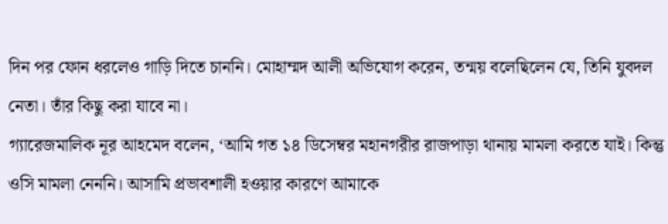দিন পর ফোন ধরলেও গাড়ি দিতে চাননি। মোহাম্মদ আলী অভিযোগ করেন, তন্ময় বলেছিলেন যে, তিনি যুবদল নেতা। তাঁর কিছু করা যাবে না।
গ্যারেজমালিক নূর আহমেদ বলেন, ‘আমি গত ১৪ ডিসেম্বর মহানগরীর রাজপাড়া থানায় মামলা করতে যাই। কিন্তু ওসি মামলা নেননি। আসামি প্রভাবশালী হওয়ার কারণে আমাকে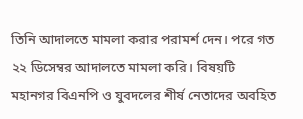তিনি আদালতে মামলা করার পরামর্শ দেন। পরে গত ২২ ডিসেম্বর আদালতে মামলা করি। বিষয়টি মহানগর বিএনপি ও যুবদলের শীর্ষ নেতাদের অবহিত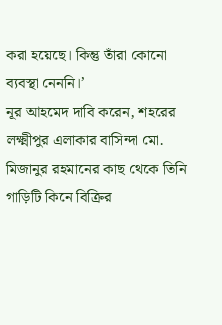করা হয়েছে। কিন্তু তাঁরা কোনো ব্যবস্থা নেননি।’
নূর আহমেদ দাবি করেন, শহরের লক্ষ্মীপুর এলাকার বাসিন্দা মো. মিজানুর রহমানের কাছ থেকে তিনি গাড়িটি কিনে বিক্রির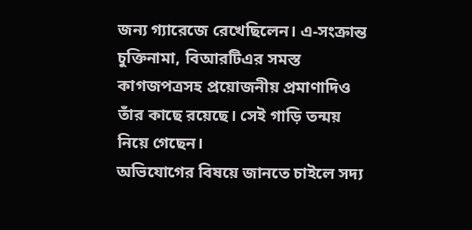জন্য গ্যারেজে রেখেছিলেন। এ-সংক্রান্ত চুক্তিনামা, বিআরটিএর সমস্ত কাগজপত্রসহ প্রয়োজনীয় প্রমাণাদিও তাঁর কাছে রয়েছে। সেই গাড়ি তন্ময় নিয়ে গেছেন।
অভিযোগের বিষয়ে জানতে চাইলে সদ্য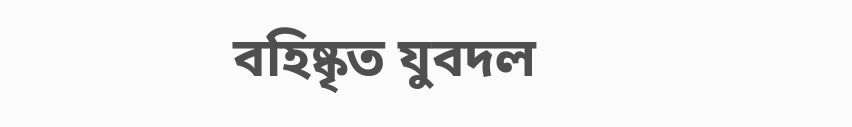বহিষ্কৃত যুবদল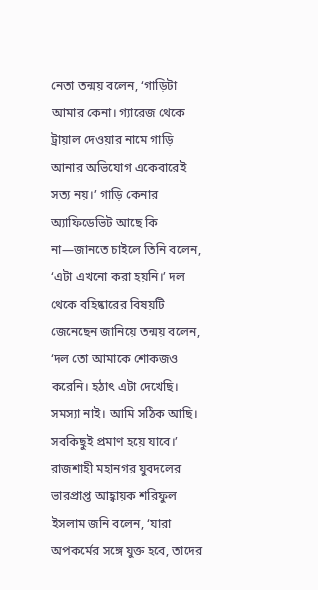নেতা তন্ময় বলেন, ‘গাড়িটা আমার কেনা। গ্যারেজ থেকে ট্রায়াল দেওয়ার নামে গাড়ি আনার অভিযোগ একেবারেই সত্য নয়।’ গাড়ি কেনার অ্যাফিডেভিট আছে কি না—জানতে চাইলে তিনি বলেন, ‘এটা এখনো করা হয়নি।’ দল থেকে বহিষ্কারের বিষয়টি জেনেছেন জানিয়ে তন্ময় বলেন, ‘দল তো আমাকে শোকজও করেনি। হঠাৎ এটা দেখেছি। সমস্যা নাই। আমি সঠিক আছি। সবকিছুই প্রমাণ হয়ে যাবে।’
রাজশাহী মহানগর যুবদলের ভারপ্রাপ্ত আহ্বায়ক শরিফুল ইসলাম জনি বলেন, ‘যারা অপকর্মের সঙ্গে যুক্ত হবে, তাদের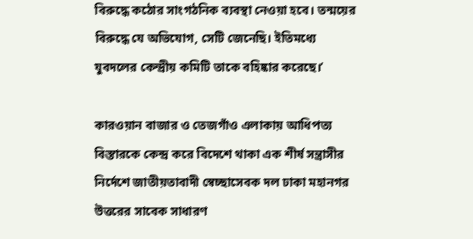বিরুদ্ধে কঠোর সাংগঠনিক ব্যবস্থা নেওয়া হবে। তন্ময়ের বিরুদ্ধে যে অভিযোগ, সেটি জেনেছি। ইতিমধ্যে যুবদলের কেন্দ্রীয় কমিটি তাকে বহিষ্কার করেছে।’

কারওয়ান বাজার ও তেজগাঁও এলাকায় আধিপত্য বিস্তারকে কেন্দ্র করে বিদেশে থাকা এক শীর্ষ সন্ত্রাসীর নির্দেশে জাতীয়তাবাদী স্বেচ্ছাসেবক দল ঢাকা মহানগর উত্তরের সাবেক সাধারণ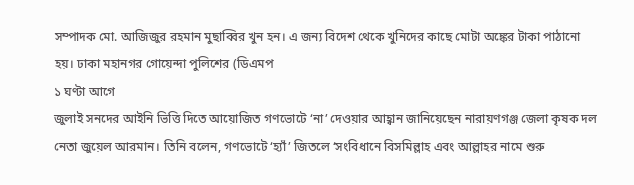সম্পাদক মো. আজিজুর রহমান মুছাব্বির খুন হন। এ জন্য বিদেশ থেকে খুনিদের কাছে মোটা অঙ্কের টাকা পাঠানো হয়। ঢাকা মহানগর গোয়েন্দা পুলিশের (ডিএমপ
১ ঘণ্টা আগে
জুলাই সনদের আইনি ভিত্তি দিতে আয়োজিত গণভোটে ‘না’ দেওয়ার আহ্বান জানিয়েছেন নারায়ণগঞ্জ জেলা কৃষক দল নেতা জুয়েল আরমান। তিনি বলেন, গণভোটে ‘হ্যাঁ’ জিতলে ‘সংবিধানে বিসমিল্লাহ এবং আল্লাহর নামে শুরু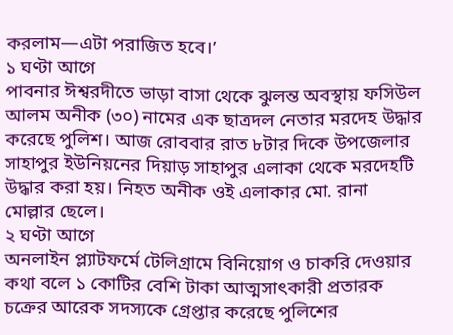করলাম—এটা পরাজিত হবে।’
১ ঘণ্টা আগে
পাবনার ঈশ্বরদীতে ভাড়া বাসা থেকে ঝুলন্ত অবস্থায় ফসিউল আলম অনীক (৩০) নামের এক ছাত্রদল নেতার মরদেহ উদ্ধার করেছে পুলিশ। আজ রোববার রাত ৮টার দিকে উপজেলার সাহাপুর ইউনিয়নের দিয়াড় সাহাপুর এলাকা থেকে মরদেহটি উদ্ধার করা হয়। নিহত অনীক ওই এলাকার মো. রানা মোল্লার ছেলে।
২ ঘণ্টা আগে
অনলাইন প্ল্যাটফর্মে টেলিগ্রামে বিনিয়োগ ও চাকরি দেওয়ার কথা বলে ১ কোটির বেশি টাকা আত্মসাৎকারী প্রতারক চক্রের আরেক সদস্যকে গ্রেপ্তার করেছে পুলিশের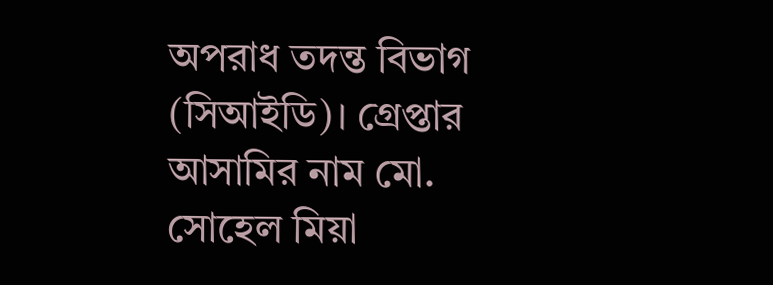অপরাধ তদন্ত বিভাগ (সিআইডি)। গ্রেপ্তার আসামির নাম মো. সোহেল মিয়া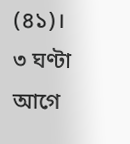(৪১)।
৩ ঘণ্টা আগে